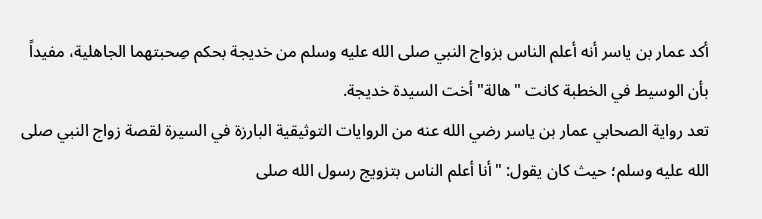أكد عمار بن ياسر أنه أعلم الناس بزواج النبي صلى الله عليه وسلم من خديجة بحكم صِحبتهما الجاهلية، مفيداً بأن الوسيط في الخطبة كانت "هالة" أخت السيدة خديجة.
تعد رواية الصحابي عمار بن ياسر رضي الله عنه من الروايات التوثيقية البارزة في السيرة لقصة زواج النبي صلى الله عليه وسلم؛ حيث كان يقول: "أنا أعلم الناس بتزويج رسول الله صلى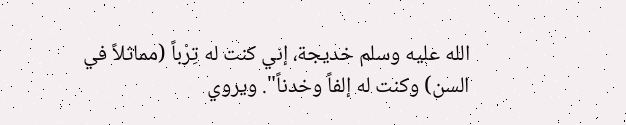الله عليه وسلم خديجة، إني كنت له تِرْباً (مماثلاً في السن) وكنت له إلفاً وخدناً". ويروي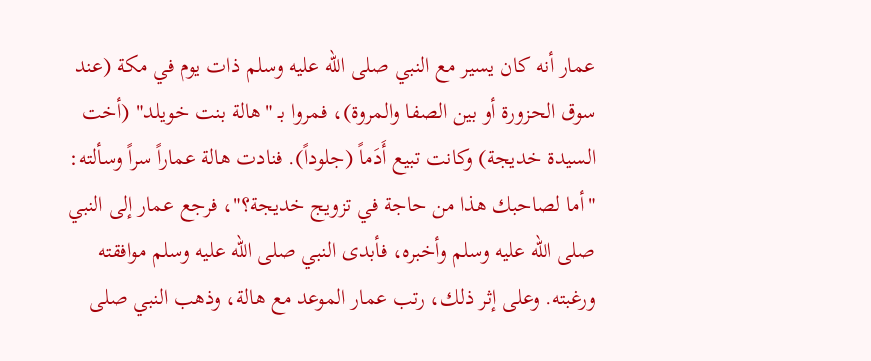عمار أنه كان يسير مع النبي صلى الله عليه وسلم ذات يوم في مكة (عند سوق الحزورة أو بين الصفا والمروة)، فمروا بـ "هالة بنت خويلد" (أخت السيدة خديجة) وكانت تبيع أَدَماً (جلوداً). فنادت هالة عماراً سراً وسألته: "أما لصاحبك هذا من حاجة في تزويج خديجة؟"، فرجع عمار إلى النبي صلى الله عليه وسلم وأخبره، فأبدى النبي صلى الله عليه وسلم موافقته ورغبته. وعلى إثر ذلك، رتب عمار الموعد مع هالة، وذهب النبي صلى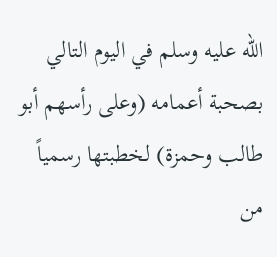الله عليه وسلم في اليوم التالي بصحبة أعمامه (وعلى رأسهم أبو طالب وحمزة) لخطبتها رسمياً من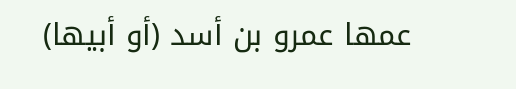عمها عمرو بن أسد (أو أبيها)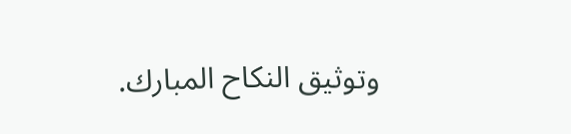وتوثيق النكاح المبارك.